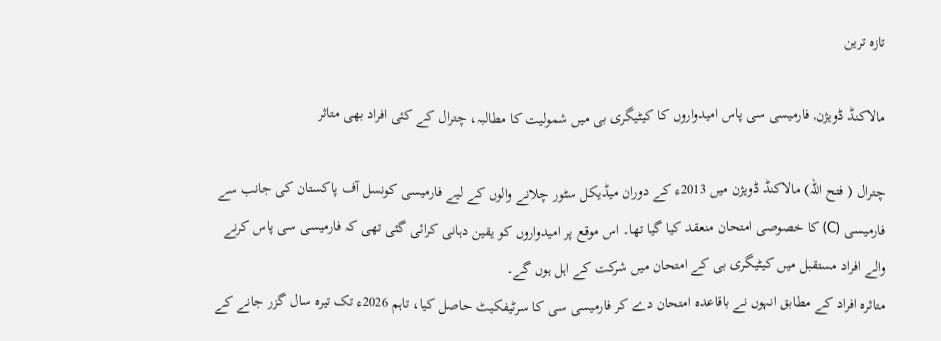تازہ ترین

مالاکنڈ ڈویژن, فارمیسی سی پاس امیدواروں کا کیٹیگری بی میں شمولیت کا مطالبہ، چترال کے کئی افراد بھی متاثر

چترال ( فتح اللہ) مالاکنڈ ڈویژن میں 2013ء کے دوران میڈیکل سٹور چلانے والوں کے لیے فارمیسی کونسل آف پاکستان کی جانب سے فارمیسی (C) کا خصوصی امتحان منعقد کیا گیا تھا۔ اس موقع پر امیدواروں کو یقین دہانی کرائی گئی تھی کہ فارمیسی سی پاس کرنے والے افراد مستقبل میں کیٹیگری بی کے امتحان میں شرکت کے اہل ہوں گے۔
متاثرہ افراد کے مطابق انہوں نے باقاعدہ امتحان دے کر فارمیسی سی کا سرٹیفکیٹ حاصل کیا، تاہم 2026ء تک تیرہ سال گزر جانے کے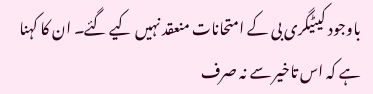باوجود کیٹیگری بی کے امتحانات منعقد نہیں کیے گئے۔ ان کا کہنا ہے کہ اس تاخیر سے نہ صرف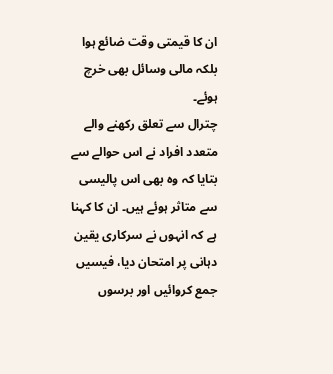ان کا قیمتی وقت ضائع ہوا بلکہ مالی وسائل بھی خرچ ہوئے۔
چترال سے تعلق رکھنے والے متعدد افراد نے اس حوالے سے بتایا کہ وہ بھی اس پالیسی سے متاثر ہوئے ہیں۔ ان کا کہنا ہے کہ انہوں نے سرکاری یقین دہانی پر امتحان دیا، فیسیں جمع کروائیں اور برسوں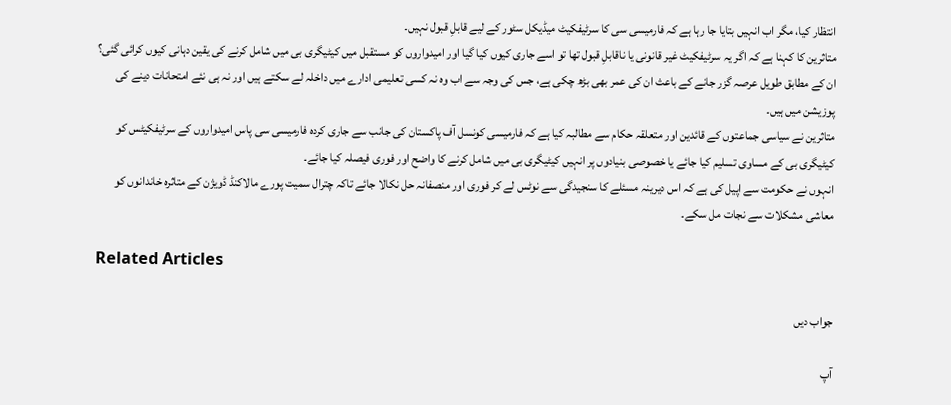انتظار کیا، مگر اب انہیں بتایا جا رہا ہے کہ فارمیسی سی کا سرٹیفکیٹ میڈیکل سٹور کے لیے قابلِ قبول نہیں۔
متاثرین کا کہنا ہے کہ اگر یہ سرٹیفکیٹ غیر قانونی یا ناقابلِ قبول تھا تو اسے جاری کیوں کیا گیا اور امیدواروں کو مستقبل میں کیٹیگری بی میں شامل کرنے کی یقین دہانی کیوں کرائی گئی؟ ان کے مطابق طویل عرصہ گزر جانے کے باعث ان کی عمر بھی بڑھ چکی ہے، جس کی وجہ سے اب وہ نہ کسی تعلیمی ادارے میں داخلہ لے سکتے ہیں اور نہ ہی نئے امتحانات دینے کی پوزیشن میں ہیں۔
متاثرین نے سیاسی جماعتوں کے قائدین اور متعلقہ حکام سے مطالبہ کیا ہے کہ فارمیسی کونسل آف پاکستان کی جانب سے جاری کردہ فارمیسی سی پاس امیدواروں کے سرٹیفکیٹس کو کیٹیگری بی کے مساوی تسلیم کیا جائے یا خصوصی بنیادوں پر انہیں کیٹیگری بی میں شامل کرنے کا واضح اور فوری فیصلہ کیا جائے۔
انہوں نے حکومت سے اپیل کی ہے کہ اس دیرینہ مسئلے کا سنجیدگی سے نوٹس لے کر فوری اور منصفانہ حل نکالا جائے تاکہ چترال سمیت پورے مالاکنڈ ڈویژن کے متاثرہ خاندانوں کو معاشی مشکلات سے نجات مل سکے۔

Related Articles

جواب دیں

آپ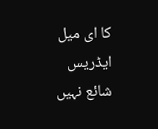کا ای میل ایڈریس شائع نہیں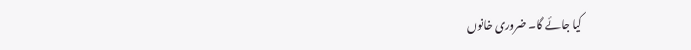کیا جائے گا۔ ضروری خانوں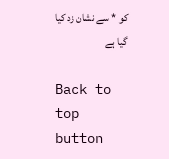کو * سے نشان زد کیا گیا ہے

Back to top button